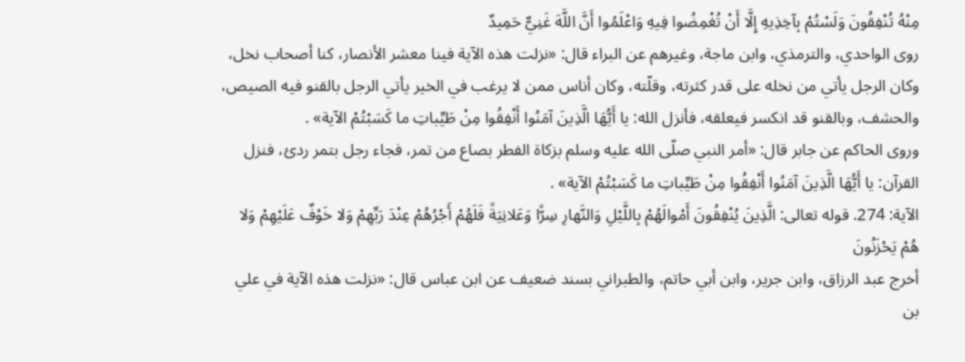مِنْهُ تُنْفِقُونَ وَلَسْتُمْ بِآخِذِيهِ إِلَّا أَنْ تُغْمِضُوا فِيهِ وَاعْلَمُوا أَنَّ اللَّهَ غَنِيٌّ حَمِيدٌ
روى الواحدي، والترمذي، وابن ماجة، وغيرهم عن البراء قال: «نزلت هذه الآية فينا معشر الأنصار، كنا أصحاب نخل، وكان الرجل يأتي من نخله على قدر كثرته، وقلّته، وكان أناس ممن لا يرغب في الخير يأتي الرجل بالقنو فيه الصيص، والحشف، وبالقنو قد انكسر فيعلقه، فأنزل الله: يا أَيُّهَا الَّذِينَ آمَنُوا أَنْفِقُوا مِنْ طَيِّباتِ ما كَسَبْتُمْ الآية» .
وروى الحاكم عن جابر قال: «أمر النبي صلّى الله عليه وسلم بزكاة الفطر بصاع من تمر، فجاء رجل بتمر ردئ، فنزل القرآن: يا أَيُّهَا الَّذِينَ آمَنُوا أَنْفِقُوا مِنْ طَيِّباتِ ما كَسَبْتُمْ الآية» .
الآية: 274. قوله تعالى: الَّذِينَ يُنْفِقُونَ أَمْوالَهُمْ بِاللَّيْلِ وَالنَّهارِ سِرًّا وَعَلانِيَةً فَلَهُمْ أَجْرُهُمْ عِنْدَ رَبِّهِمْ وَلا خَوْفٌ عَلَيْهِمْ وَلا هُمْ يَحْزَنُونَ
أخرج عبد الرزاق، وابن جرير، وابن أبي حاتم، والطبراني بسند ضعيف عن ابن عباس قال: «نزلت هذه الآية في علي بن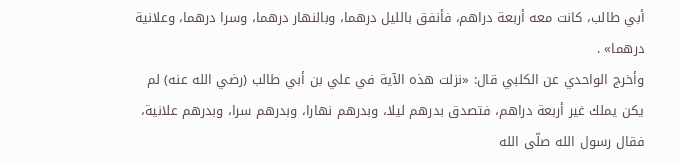أبي طالب، كانت معه أربعة دراهم، فأنفق بالليل درهما، وبالنهار درهما، وسرا درهما، وعلانية درهما» .
وأخرج الواحدي عن الكلبي قال: «نزلت هذه الآية في علي بن أبي طالب (رضي الله عنه) لم يكن يملك غير أربعة دراهم، فتصدق بدرهم ليلا، وبدرهم نهارا، وبدرهم سرا، وبدرهم علانية، فقال رسول الله صلّى الله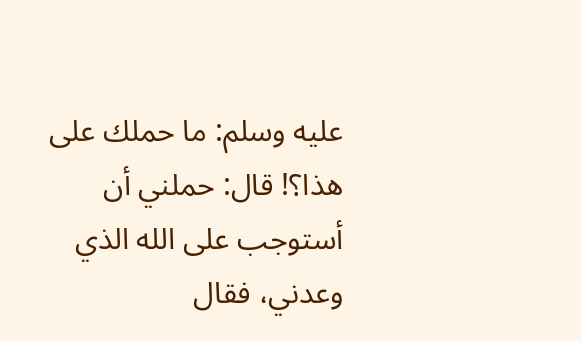عليه وسلم: ما حملك على هذا؟! قال: حملني أن أستوجب على الله الذي وعدني، فقال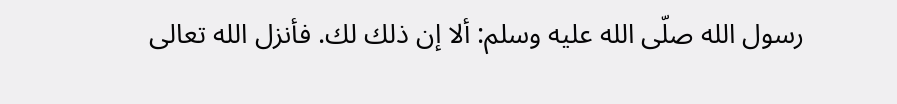رسول الله صلّى الله عليه وسلم: ألا إن ذلك لك. فأنزل الله تعالى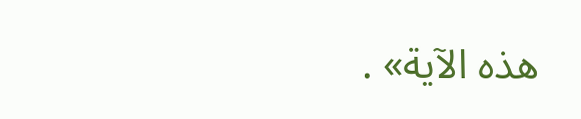هذه الآية» .